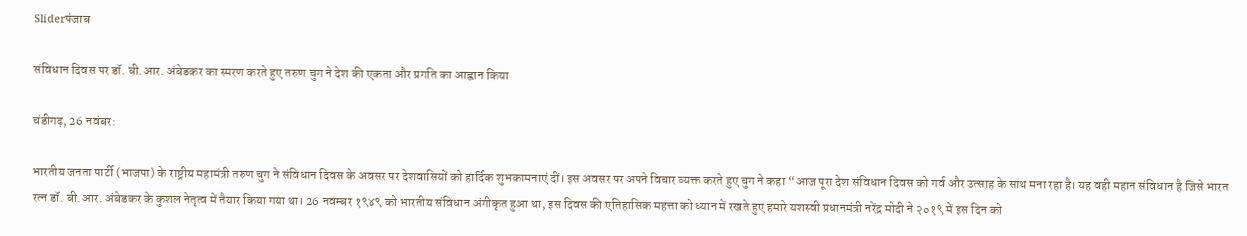Sliderपंजाब

संविधान दिवस पर डॉ. बी.आर. अंबेडकर का स्मरण करते हुए तरुण चुग ने देश की एकता और प्रगति का आह्वान किया

चंडीगढ़, 26 नवंबर:

भारतीय जनता पार्टी (भाजपा) के राष्ट्रीय महामंत्री तरुण चुग ने संविधान दिवस के अवसर पर देशवासियों को हार्दिक शुभकामनाएं दीं। इस अवसर पर अपने विचार व्यक्त करते हुए चुग ने कहा “आज पूरा देश संविधान दिवस को गर्व और उत्साह के साथ मना रहा है। यह वही महान संविधान है जिसे भारत रत्न डॉ. बी.आर. अंबेडकर के कुशल नेतृत्व में तैयार किया गया था। 26 नवम्बर १९४९ को भारतीय संविधान अंगीकृत हुआ था, इस दिवस की एतिहासिक महत्ता को ध्यान में रखते हुए हमारे यशस्वी प्रधानमंत्री नरेंद्र मोदी ने २०१९ में इस दिन को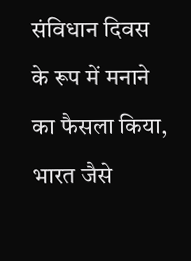संविधान दिवस के रूप में मनाने का फैसला किया, भारत जैसे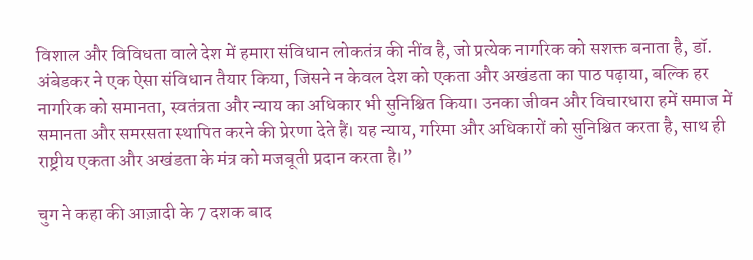विशाल और विविधता वाले देश में हमारा संविधान लोकतंत्र की नींव है, जो प्रत्येक नागरिक को सशक्त बनाता है, डॉ. अंबेडकर ने एक ऐसा संविधान तैयार किया, जिसने न केवल देश को एकता और अखंडता का पाठ पढ़ाया, बल्कि हर नागरिक को समानता, स्वतंत्रता और न्याय का अधिकार भी सुनिश्चित किया। उनका जीवन और विचारधारा हमें समाज में समानता और समरसता स्थापित करने की प्रेरणा देते हैं। यह न्याय, गरिमा और अधिकारों को सुनिश्चित करता है, साथ ही राष्ट्रीय एकता और अखंडता के मंत्र को मजबूती प्रदान करता है।”

चुग ने कहा की आज़ादी के 7 दशक बाद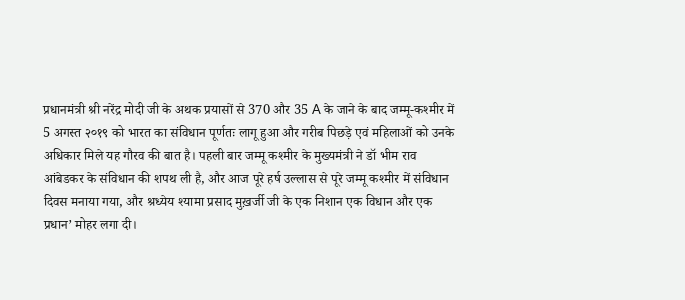प्रधानमंत्री श्री नरेंद्र मोदी जी के अथक प्रयासों से 370 और 35 A के जाने के बाद जम्मू-कश्मीर में 5 अगस्त २०१९ को भारत का संविधान पूर्णतः लागू हुआ और गरीब पिछड़े एवं महिलाओं को उनके अधिकार मिले यह गौरव की बात है। पहली बार जम्मू कश्मीर के मुख्यमंत्री ने डॉ भीम राव आंबेडकर के संविधान की शपथ ली है, और आज पूरे हर्ष उल्लास से पूरे जम्मू कश्मीर में संविधान दिवस मनाया गया, और श्रध्येय श्यामा प्रसाद मुख़र्जी जी के एक निशान एक विधान और एक प्रधान’ मोहर लगा दी।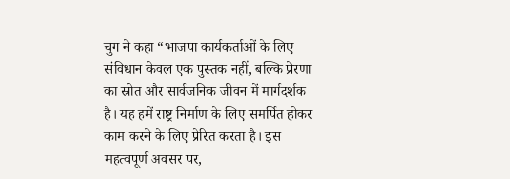चुग ने कहा “भाजपा कार्यकर्ताओं के लिए संविधान केवल एक पुस्तक नहीं, बल्कि प्रेरणा का स्रोत और सार्वजनिक जीवन में मार्गदर्शक है। यह हमें राष्ट्र निर्माण के लिए समर्पित होकर काम करने के लिए प्रेरित करता है। इस महत्वपूर्ण अवसर पर,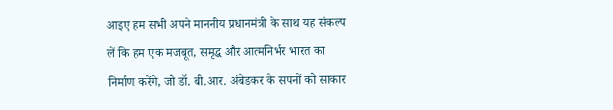आइए हम सभी अपने माननीय प्रधानमंत्री के साथ यह संकल्प लें कि हम एक मजबूत, समृद्ध और आत्मनिर्भर भारत का निर्माण करेंगे, जो डॉ. बी.आर. अंबेडकर के सपनों को साकार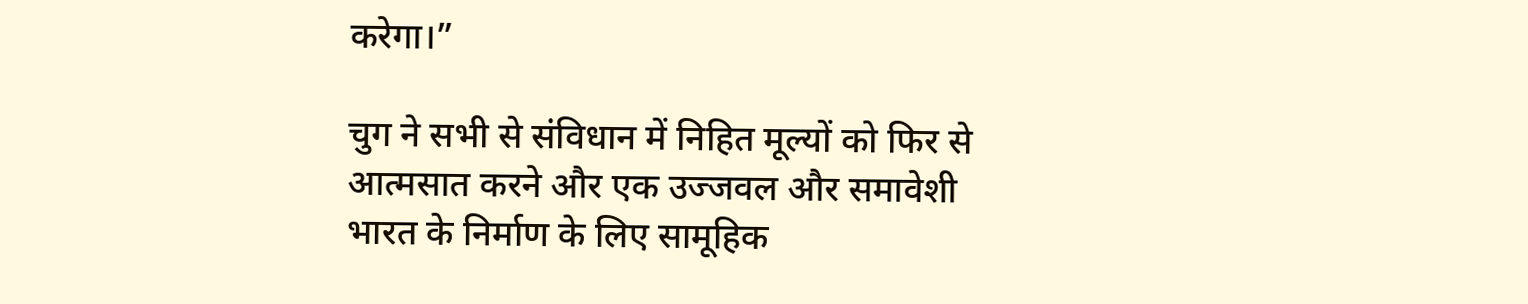करेगा।”

चुग ने सभी से संविधान में निहित मूल्यों को फिर से आत्मसात करने और एक उज्जवल और समावेशी भारत के निर्माण के लिए सामूहिक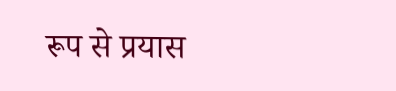रूप से प्रयास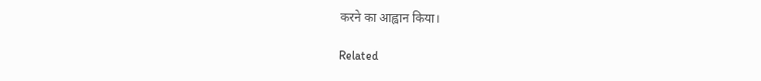करने का आह्वान किया।

Related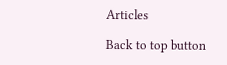Articles

Back to top button